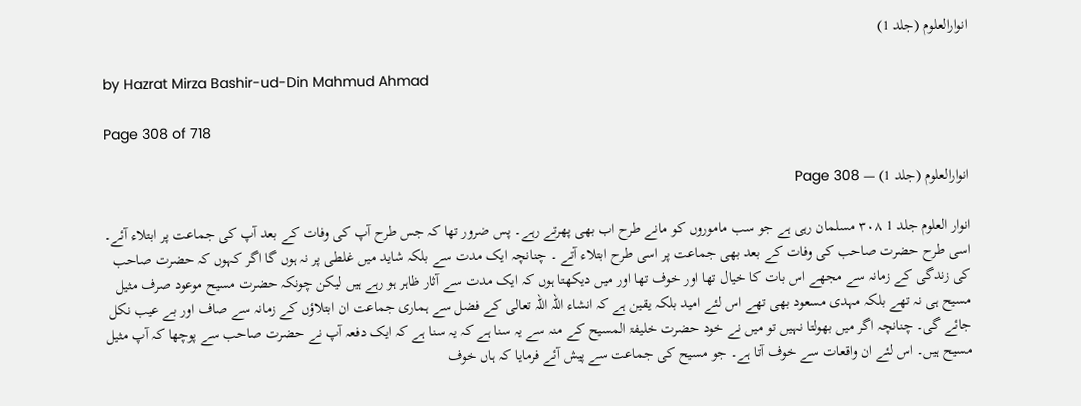انوارالعلوم (جلد 1)

by Hazrat Mirza Bashir-ud-Din Mahmud Ahmad

Page 308 of 718

انوارالعلوم (جلد 1) — Page 308

انوار العلوم جلد 1 ۳۰۸ مسلمان رہی ہے جو سب ماموروں کو مانے طرح اب بھی پھرتے رہے۔ پس ضرور تھا کہ جس طرح آپ کی وفات کے بعد آپ کی جماعت پر ابتلاء آئے۔ اسی طرح حضرت صاحب کی وفات کے بعد بھی جماعت پر اسی طرح ابتلاء آتے ۔ چنانچہ ایک مدت سے بلکہ شاید میں غلطی پر نہ ہوں گا اگر کہوں کہ حضرت صاحب کی زندگی کے زمانہ سے مجھے اس بات کا خیال تھا اور خوف تھا اور میں دیکھتا ہوں کہ ایک مدت سے آثار ظاہر ہو رہے ہیں لیکن چونکہ حضرت مسیح موعود صرف مثیل مسیح ہی نہ تھے بلکہ مہدی مسعود بھی تھے اس لئے امید بلکہ یقین ہے کہ انشاء اللہ اللہ تعالی کے فضل سے ہماری جماعت ان ابتلاؤں کے زمانہ سے صاف اور بے عیب نکل جائے گی۔ چنانچہ اگر میں بھولتا نہیں تو میں نے خود حضرت خلیفۃ المسیح کے منہ سے یہ سنا ہے کہ یہ سنا ہے کہ ایک دفعہ آپ نے حضرت صاحب سے پوچھا کہ آپ مثیل مسیح ہیں۔ اس لئے ان واقعات سے خوف آتا ہے۔ جو مسیح کی جماعت سے پیش آئے فرمایا کہ ہاں خوف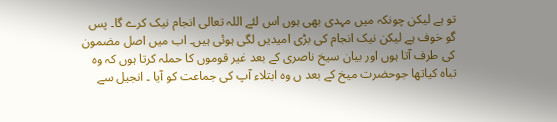تو ہے لیکن چونکہ میں مہدی بھی ہوں اس لئے اللہ تعالی انجام نیک کرے گا۔ پس گو خوف ہے لیکن نیک انجام کی بڑی امیدیں لگی ہوئی ہیں۔ اب میں اصل مضمون کی طرف آتا ہوں اور بیان سیخ ناصری کے بعد غیر قوموں کا حملہ کرتا ہوں کہ وہ تباہ کیاتھا جوحضرت میخ کے بعد ں وہ ابتلاء آپ کی جماعت کو آیا ۔ انجیل سے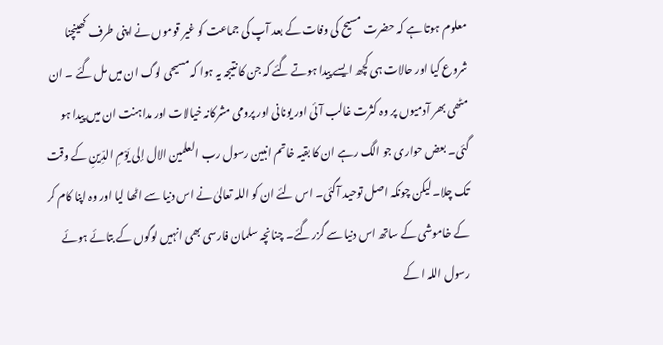معلوم ہوتا ہے کہ حضرت مسیح کی وفات کے بعد آپ کی جماعت کو غیر قوموں نے اپنی طرف کھینچنا شروع کیا اور حالات ہی کچھ ایسے پیدا ہوتے گئے کہ جن کا نتیجہ یہ ہوا کہ مسیحی لوگ ان میں مل گئے ۔ ان مٹھی بھر آدمیوں پر وہ کثرت غالب آئی اور یونانی اور پرومی مشرکانہ خیالات اور مداہنت ان میں پیدا ہو گئی۔ بعض حواری جو الگ رہے ان کا بقیہ خاتم انبین رسول رب العلمين الال إلى يَوْمِ الدِّینِ کے وقت تک چلا۔ لیکن چونکہ اصل توحید آگئی۔ اس لئے ان کو اللہ تعالیٰ نے اس دنیا سے اٹھا لیا اور وہ اپنا کام کر کے خاموشی کے ساتھ اس دنیا سے گزر گئے۔ چنانچہ سلمان فارسی بھی انہیں لوگوں کے بتائے ہوئے رسول اللہ ا کے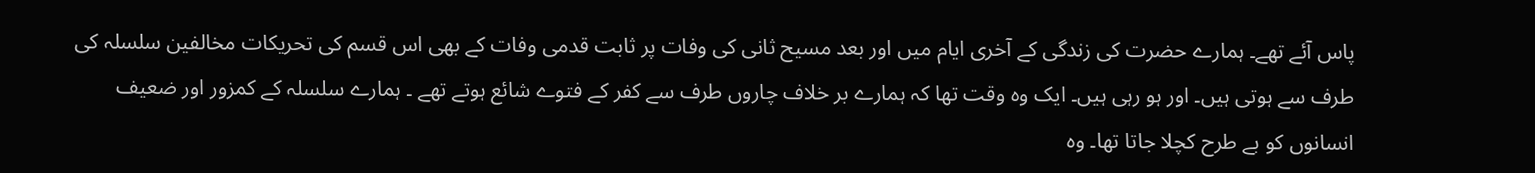پاس آئے تھے۔ ہمارے حضرت کی زندگی کے آخری ایام میں اور بعد مسیح ثانی کی وفات پر ثابت قدمی وفات کے بھی اس قسم کی تحریکات مخالفین سلسلہ کی طرف سے ہوتی ہیں۔ اور ہو رہی ہیں۔ ایک وہ وقت تھا کہ ہمارے بر خلاف چاروں طرف سے کفر کے فتوے شائع ہوتے تھے ۔ ہمارے سلسلہ کے کمزور اور ضعیف انسانوں کو بے طرح کچلا جاتا تھا۔ وہ